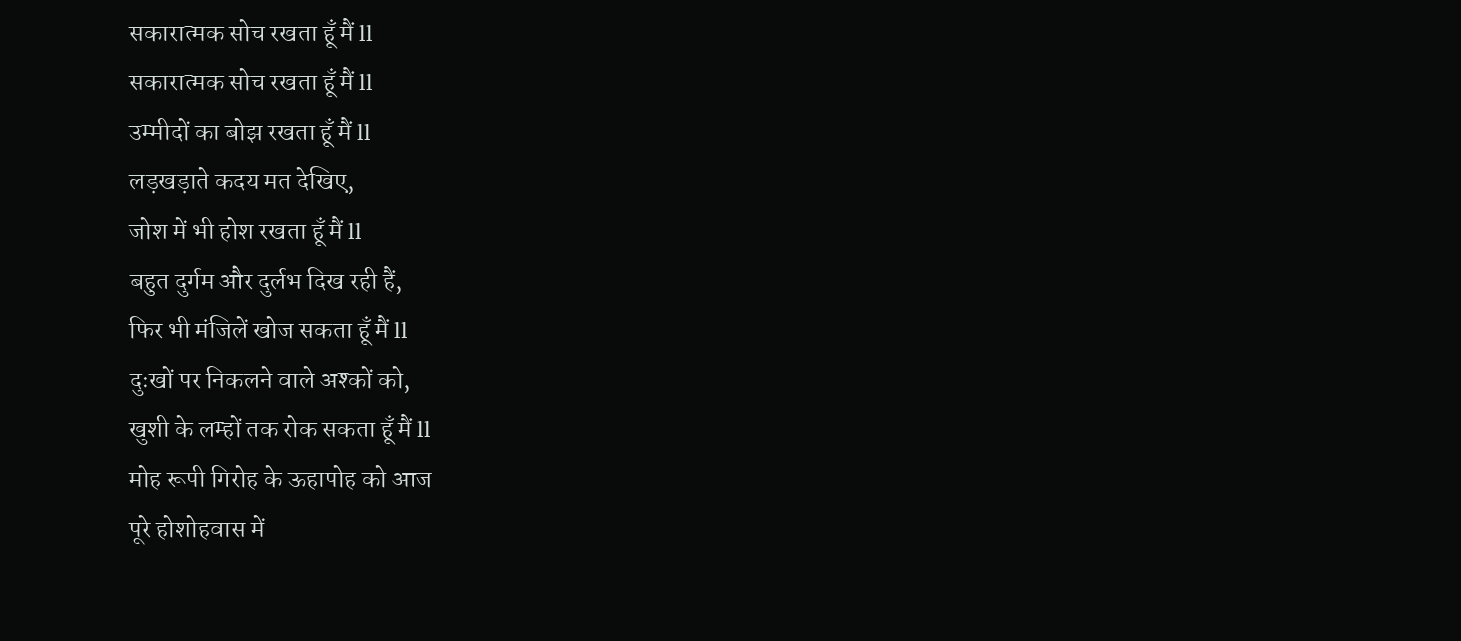सकारात्मक सोच रखता हूँ मैं ll
सकारात्मक सोच रखता हूँ मैं ll
उम्मीदों का बोझ रखता हूँ मैं ll
लड़खड़ाते कदय मत देखिए,
जोश में भी होश रखता हूँ मैं ll
बहुत दुर्गम और दुर्लभ दिख रही हैं,
फिर भी मंजिलें खोज सकता हूँ मैं ll
दुःखों पर निकलने वाले अश्कों को,
खुशी के लम्हों तक रोक सकता हूँ मैं ll
मोह रूपी गिरोह के ऊहापोह को आज
पूरे होशोहवास में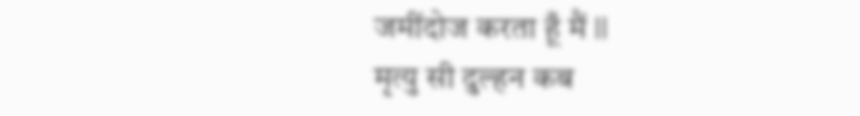जमींदोज करता हूँ मैं ll
मृत्यु सी दुल्हन कब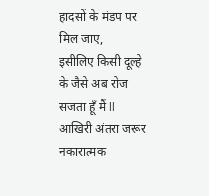हादसों के मंडप पर मिल जाए,
इसीलिए किसी दूल्हे के जैसे अब रोज सजता हूँ मैं ll
आखिरी अंतरा जरूर नकारात्मक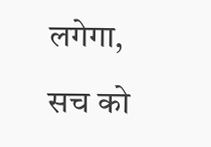लगेगा,
सच को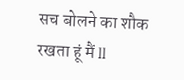सच बोलने का शौक रखता हूं मैं ll